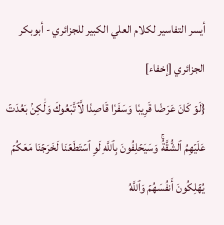أيسر التفاسير لكلام العلي الكبير للجزائري - أبوبكر الجزائري [إخفاء]
{لَوۡ كَانَ عَرَضٗا قَرِيبٗا وَسَفَرٗا قَاصِدٗا لَّٱتَّبَعُوكَ وَلَٰكِنۢ بَعُدَتۡ عَلَيۡهِمُ ٱلشُّقَّةُۚ وَسَيَحۡلِفُونَ بِٱللَّهِ لَوِ ٱسۡتَطَعۡنَا لَخَرَجۡنَا مَعَكُمۡ يُهۡلِكُونَ أَنفُسَهُمۡ وَٱللَّهُ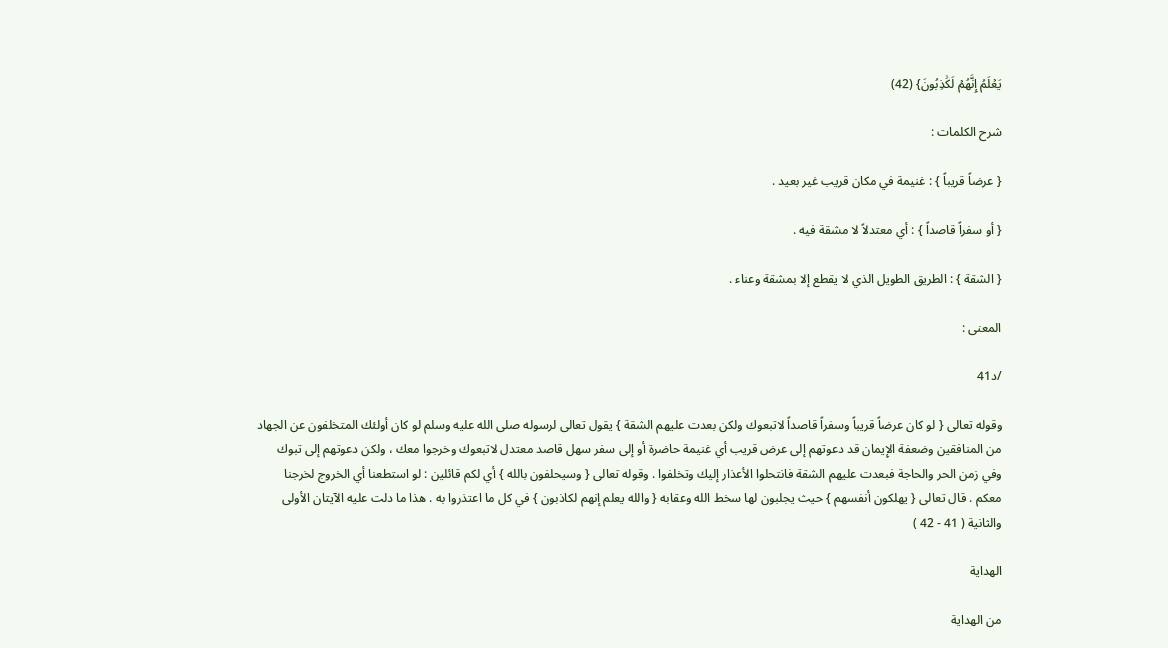يَعۡلَمُ إِنَّهُمۡ لَكَٰذِبُونَ} (42)

شرح الكلمات :

{ عرضاً قريباً } : غنيمة في مكان قريب غير بعيد .

{ أو سفراً قاصداً } : أي معتدلاً لا مشقة فيه .

{ الشقة } : الطريق الطويل الذي لا يقطع إلا بمشقة وعناء .

المعنى :

/د41

وقوله تعالى { لو كان عرضاً قريباً وسفراً قاصداً لاتبعوك ولكن بعدت عليهم الشقة } يقول تعالى لرسوله صلى الله عليه وسلم لو كان أولئك المتخلفون عن الجهاد من المنافقين وضعفة الإِيمان قد دعوتهم إلى عرض قريب أي غنيمة حاضرة أو إلى سفر سهل قاصد معتدل لاتبعوك وخرجوا معك ، ولكن دعوتهم إلى تبوك وفي زمن الحر والحاجة فبعدت عليهم الشقة فانتحلوا الأعذار إليك وتخلفوا . وقوله تعالى { وسيحلفون بالله } أي لكم قائلين : لو استطعنا أي الخروج لخرجنا معكم . قال تعالى { يهلكون أنفسهم } حيث يجلبون لها سخط الله وعقابه { والله يعلم إنهم لكاذبون } في كل ما اعتذروا به . هذا ما دلت عليه الآيتان الأولى والثانية ( 41 - 42 )

الهداية

من الهداية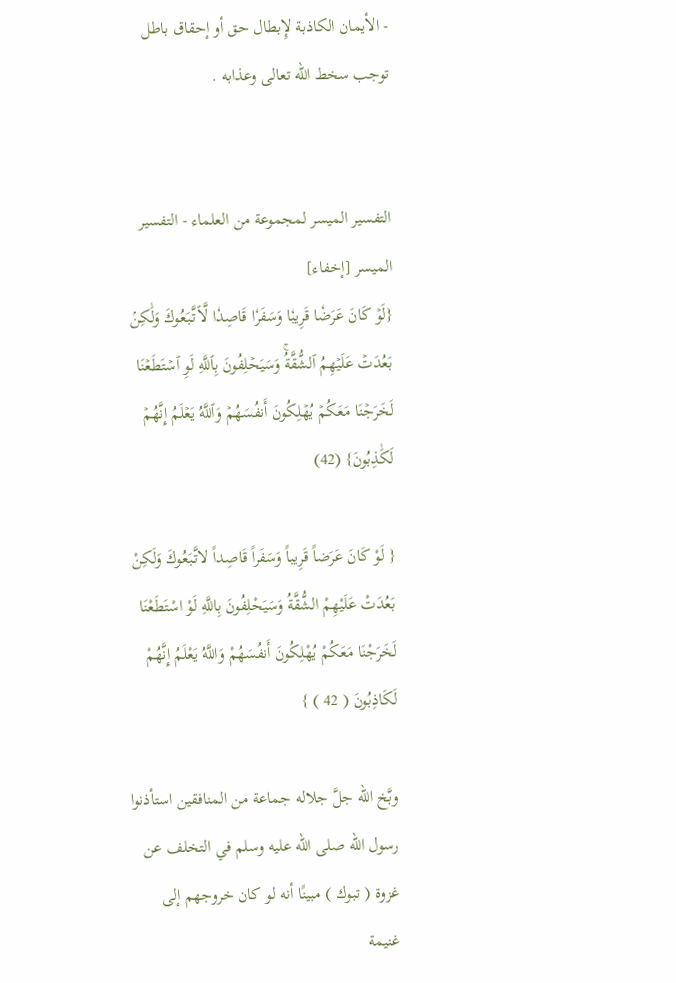- الأيمان الكاذبة لإِبطال حق أو إحقاق باطل توجب سخط الله تعالى وعذابه .


التفسير الميسر لمجموعة من العلماء - التفسير الميسر [إخفاء]
{لَوۡ كَانَ عَرَضٗا قَرِيبٗا وَسَفَرٗا قَاصِدٗا لَّٱتَّبَعُوكَ وَلَٰكِنۢ بَعُدَتۡ عَلَيۡهِمُ ٱلشُّقَّةُۚ وَسَيَحۡلِفُونَ بِٱللَّهِ لَوِ ٱسۡتَطَعۡنَا لَخَرَجۡنَا مَعَكُمۡ يُهۡلِكُونَ أَنفُسَهُمۡ وَٱللَّهُ يَعۡلَمُ إِنَّهُمۡ لَكَٰذِبُونَ} (42)

{ لَوْ كَانَ عَرَضاً قَرِيباً وَسَفَراً قَاصِداً لاتَّبَعُوكَ وَلَكِنْ بَعُدَتْ عَلَيْهِمْ الشُّقَّةُ وَسَيَحْلِفُونَ بِاللَّهِ لَوْ اسْتَطَعْنَا لَخَرَجْنَا مَعَكُمْ يُهْلِكُونَ أَنفُسَهُمْ وَاللَّهُ يَعْلَمُ إِنَّهُمْ لَكَاذِبُونَ ( 42 ) }

وبَّخ الله جلَّ جلاله جماعة من المنافقين استأذنوا رسول الله صلى الله عليه وسلم في التخلف عن غزوة ( تبوك ) مبينًا أنه لو كان خروجهم إلى غنيمة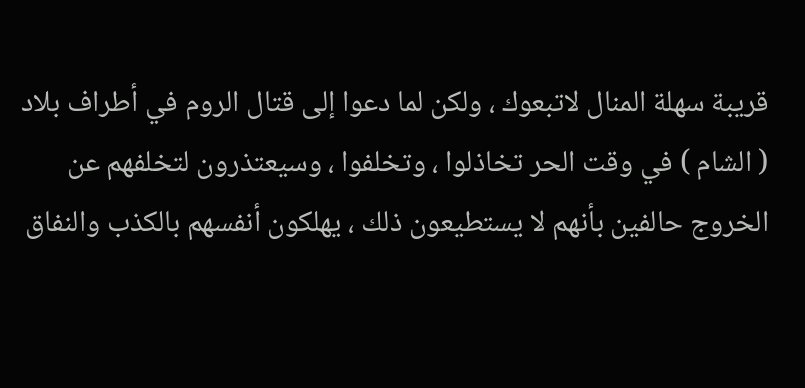قريبة سهلة المنال لاتبعوك ، ولكن لما دعوا إلى قتال الروم في أطراف بلاد ( الشام ) في وقت الحر تخاذلوا ، وتخلفوا ، وسيعتذرون لتخلفهم عن الخروج حالفين بأنهم لا يستطيعون ذلك ، يهلكون أنفسهم بالكذب والنفاق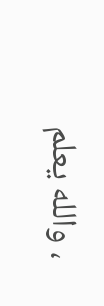، والله يعلم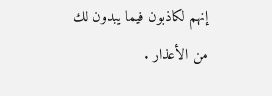إنهم لكاذبون فيما يبدون لك من الأعذار .